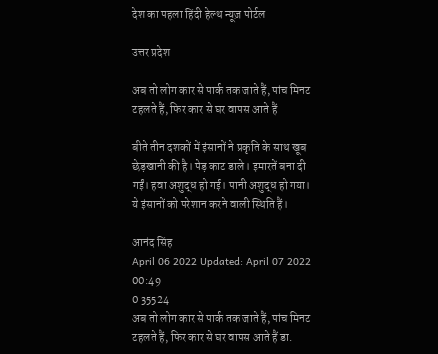देश का पहला हिंदी हेल्थ न्यूज़ पोर्टल

उत्तर प्रदेश

अब तो लोग कार से पार्क तक जाते हैं, पांच मिनट टहलते हैं, फिर कार से घर वापस आते हैं

बीते तीन दशकों में इंसानों ने प्रकृति के साथ खूब छेड़खानी की है। पेड़ काट डाले। इमारतें बना दी गईं। हवा अशुद्ध हो गई। पानी अशुद्ध हो गया। ये इंसानों को परेशान करने वाली स्थिति हैं।

आनंद सिंह
April 06 2022 Updated: April 07 2022 00:49
0 35524
अब तो लोग कार से पार्क तक जाते हैं, पांच मिनट टहलते हैं, फिर कार से घर वापस आते हैं डा.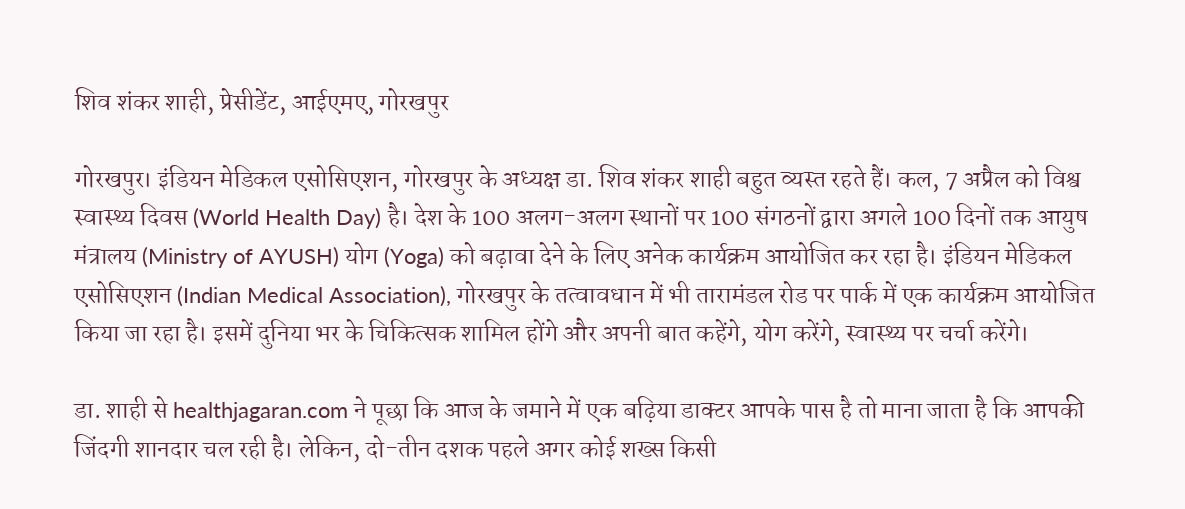शिव शंकर शाही, प्रेसीडेंट, आईएमए, गोरखपुर

गोरखपुर। इंडियन मेडिकल एसोसिएशन, गोरखपुर के अध्यक्ष डा. शिव शंकर शाही बहुत व्यस्त रहते हैं। कल, 7 अप्रैल को विश्व स्वास्थ्य दिवस (World Health Day) है। देश के 100 अलग-अलग स्थानों पर 100 संगठनों द्वारा अगले 100 दिनों तक आयुष मंत्रालय (Ministry of AYUSH) योग (Yoga) को बढ़ावा देने के लिए अनेक कार्यक्रम आयोजित कर रहा है। इंडियन मेडिकल एसोसिएशन (Indian Medical Association), गोरखपुर के तत्वावधान में भी तारामंडल रोड पर पार्क में एक कार्यक्रम आयोजित किया जा रहा है। इसमें दुनिया भर के चिकित्सक शामिल होंगे और अपनी बात कहेंगे, योग करेंगे, स्वास्थ्य पर चर्चा करेंगे।

डा. शाही से healthjagaran.com ने पूछा कि आज के जमाने में एक बढ़िया डाक्टर आपके पास है तो माना जाता है कि आपकी जिंदगी शानदार चल रही है। लेकिन, दो-तीन दशक पहले अगर कोई शख्स किसी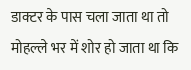डाक्टर के पास चला जाता था तो मोहल्ले भर में शोर हो जाता था कि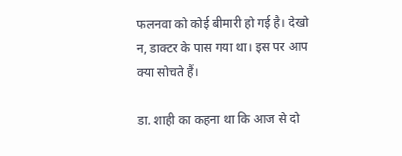फलनवा को कोई बीमारी हो गई है। देखो न, डाक्टर के पास गया था। इस पर आप क्या सोचते हैं।

डा. शाही का कहना था कि आज से दो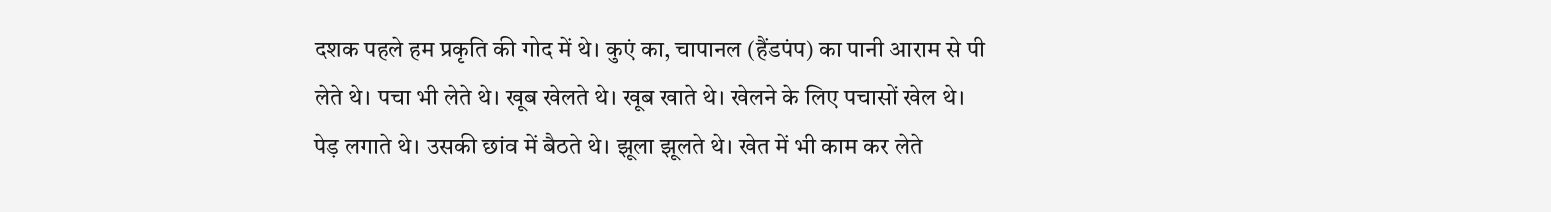दशक पहले हम प्रकृति की गोद में थे। कुएं का, चापानल (हैंडपंप) का पानी आराम से पी लेते थे। पचा भी लेते थे। खूब खेलते थे। खूब खाते थे। खेलने के लिए पचासों खेल थे। पेड़ लगाते थे। उसकी छांव में बैठते थे। झूला झूलते थे। खेत में भी काम कर लेते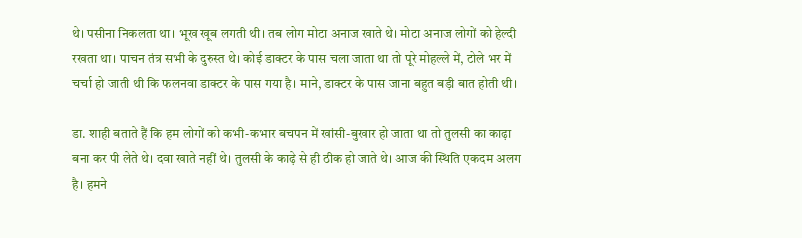थे। पसीना निकलता था। भूख खूब लगती थी। तब लोग मोटा अनाज खाते थे। मोटा अनाज लोगों को हेल्दी रखता था। पाचन तंत्र सभी के दुरुस्त थे। कोई डाक्टर के पास चला जाता था तो पूरे मोहल्ले में, टोले भर में चर्चा हो जाती थी कि फलनवा डाक्टर के पास गया है। माने, डाक्टर के पास जाना बहुत बड़ी बात होती थी।

डा. शाही बताते हैं कि हम लोगों को कभी-कभार बचपन में खांसी-बुखार हो जाता था तो तुलसी का काढ़ा बना कर पी लेते थे। दवा खाते नहीं थे। तुलसी के काढ़े से ही ठीक हो जाते थे। आज की स्थिति एकदम अलग है। हमने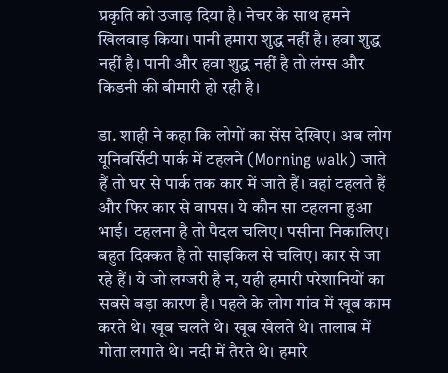प्रकृति को उजाड़ दिया है। नेचर के साथ हमने खिलवाड़ किया। पानी हमारा शुद्ध नहीं है। हवा शुद्ध नहीं है। पानी और हवा शुद्ध नहीं है तो लंग्स और किडनी की बीमारी हो रही है।

डा. शाही ने कहा कि लोगों का सेंस देखिए। अब लोग यूनिवर्सिटी पार्क में टहलने (Morning walk) जाते हैं तो घर से पार्क तक कार में जाते हैं। वहां टहलते हैं और फिर कार से वापस। ये कौन सा टहलना हुआ भाई। टहलना है तो पैदल चलिए। पसीना निकालिए। बहुत दिक्कत है तो साइकिल से चलिए। कार से जा रहे हैं। ये जो लग्जरी है न, यही हमारी परेशानियों का सबसे बड़ा कारण है। पहले के लोग गांव में खूब काम करते थे। खूब चलते थे। खूब खेलते थे। तालाब में गोता लगाते थे। नदी में तैरते थे। हमारे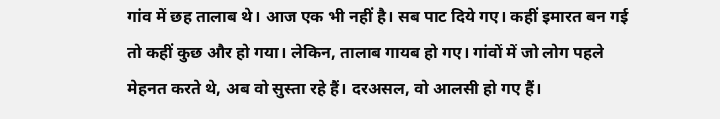गांव में छह तालाब थे। आज एक भी नहीं है। सब पाट दिये गए। कहीं इमारत बन गई तो कहीं कुछ और हो गया। लेकिन, तालाब गायब हो गए। गांवों में जो लोग पहले मेहनत करते थे, अब वो सुस्ता रहे हैं। दरअसल, वो आलसी हो गए हैं।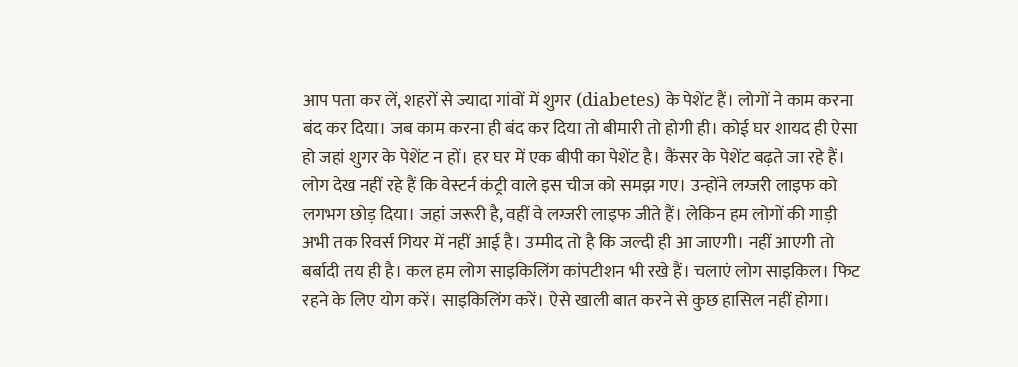आप पता कर लें, शहरों से ज्यादा गांवों में शुगर (diabetes) के पेशेंट हैं। लोगों ने काम करना बंद कर दिया। जब काम करना ही बंद कर दिया तो बीमारी तो होगी ही। कोई घर शायद ही ऐसा हो जहां शुगर के पेशेंट न हों। हर घर में एक बीपी का पेशेंट है। कैंसर के पेशेंट बढ़ते जा रहे हैं। लोग देख नहीं रहे हैं कि वेस्टर्न कंट्री वाले इस चीज को समझ गए। उन्होंने लग्जरी लाइफ को लगभग छोड़ दिया। जहां जरूरी है, वहीं वे लग्जरी लाइफ जीते हैं। लेकिन हम लोगों की गाड़ी अभी तक रिवर्स गियर में नहीं आई है। उम्मीद तो है कि जल्दी ही आ जाएगी। नहीं आएगी तो बर्बादी तय ही है। कल हम लोग साइकिलिंग कांपटीशन भी रखे हैं। चलाएं लोग साइकिल। फिट रहने के लिए योग करें। साइकिलिंग करें। ऐसे खाली बात करने से कुछ हासिल नहीं होगा।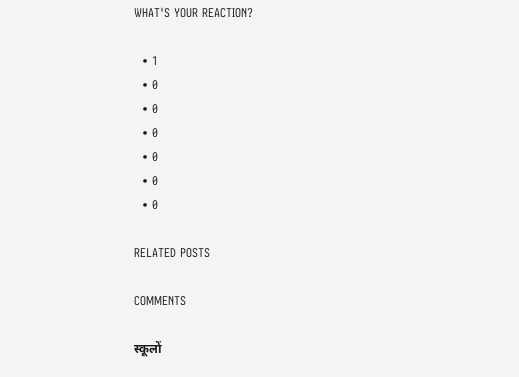WHAT'S YOUR REACTION?

  • 1
  • 0
  • 0
  • 0
  • 0
  • 0
  • 0

RELATED POSTS

COMMENTS

स्कूलों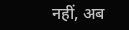नहीं, अब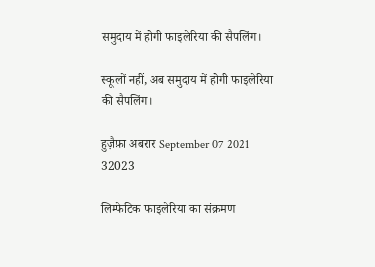समुदाय में होगी फाइलेरिया की सैपलिंग।

स्कूलों नहीं, अब समुदाय में होगी फाइलेरिया की सैपलिंग।

हुज़ैफ़ा अबरार September 07 2021 32023

लिम्फेटिक फाइलेरिया का संक्रमण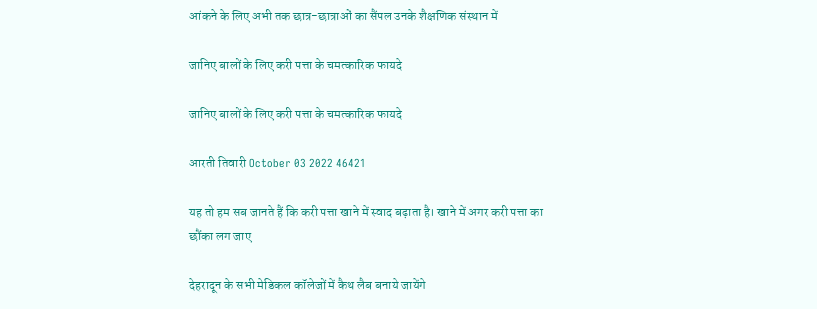आंकने के लिए अभी तक छात्र-छात्राओं का सैंपल उनके शैक्षणिक संस्थान में

जानिए बालों के लिए करी पत्ता के चमत्कारिक फायदे

जानिए बालों के लिए करी पत्ता के चमत्कारिक फायदे

आरती तिवारी October 03 2022 46421

यह तो हम सब जानते हैं कि करी पत्ता खाने में स्वाद बढ़ाता है। खाने में अगर करी पत्ता का छौंका लग जाए

देहरादून के सभी मेडिकल कॉलेजों में कैथ लैब बनाये जायेंगे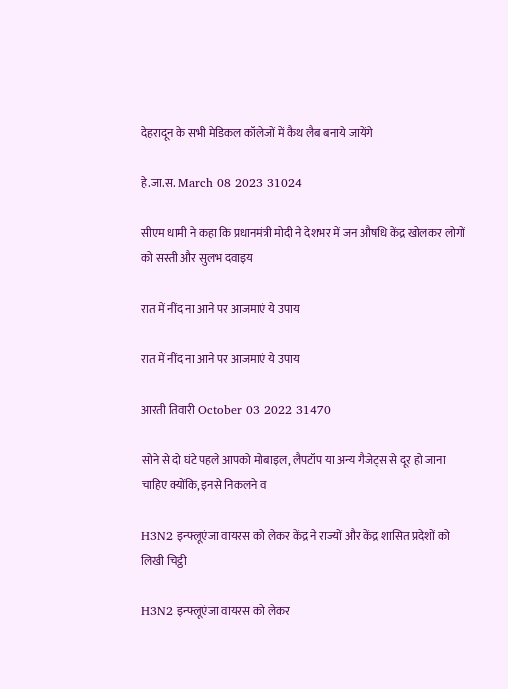देहरादून के सभी मेडिकल कॉलेजों में कैथ लैब बनाये जायेंगे

हे.जा.स. March 08 2023 31024

सीएम धामी ने कहा कि प्रधानमंत्री मोदी ने देशभर में जन औषधि केंद्र खोलकर लोगों को सस्ती और सुलभ दवाइय

रात में नींद ना आने पर आजमाएं ये उपाय

रात में नींद ना आने पर आजमाएं ये उपाय

आरती तिवारी October 03 2022 31470

सोने से दो घंटे पहले आपको मोबाइल, लैपटॉप या अन्य गैजेट्स से दूर हो जाना चाहिए क्योंकि, इनसे निकलने व

H3N2 इन्फ्लूएंजा वायरस को लेकर केंद्र ने राज्यों और केंद्र शासित प्रदेशों को लिखी चिट्ठी

H3N2 इन्फ्लूएंजा वायरस को लेकर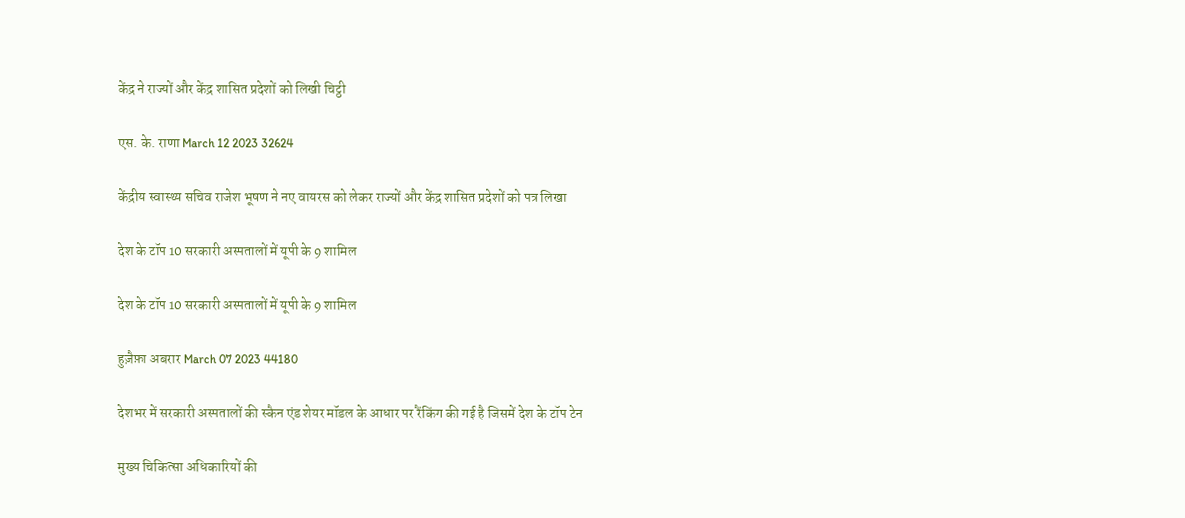केंद्र ने राज्यों और केंद्र शासित प्रदेशों को लिखी चिट्ठी

एस. के. राणा March 12 2023 32624

केंद्रीय स्वास्थ्य सचिव राजेश भूषण ने नए वायरस को लेकर राज्यों और केंद्र शासित प्रदेशों को पत्र लिखा

देश के टॉप 10 सरकारी अस्पतालों में यूपी के 9 शामिल

देश के टॉप 10 सरकारी अस्पतालों में यूपी के 9 शामिल

हुज़ैफ़ा अबरार March 07 2023 44180

देशभर में सरकारी अस्पतालों की स्कैन एंड शेयर मॉडल के आधार पर रैंकिंग की गई है जिसमें देश के टॉप टेन

मुख्य चिकित्सा अधिकारियों की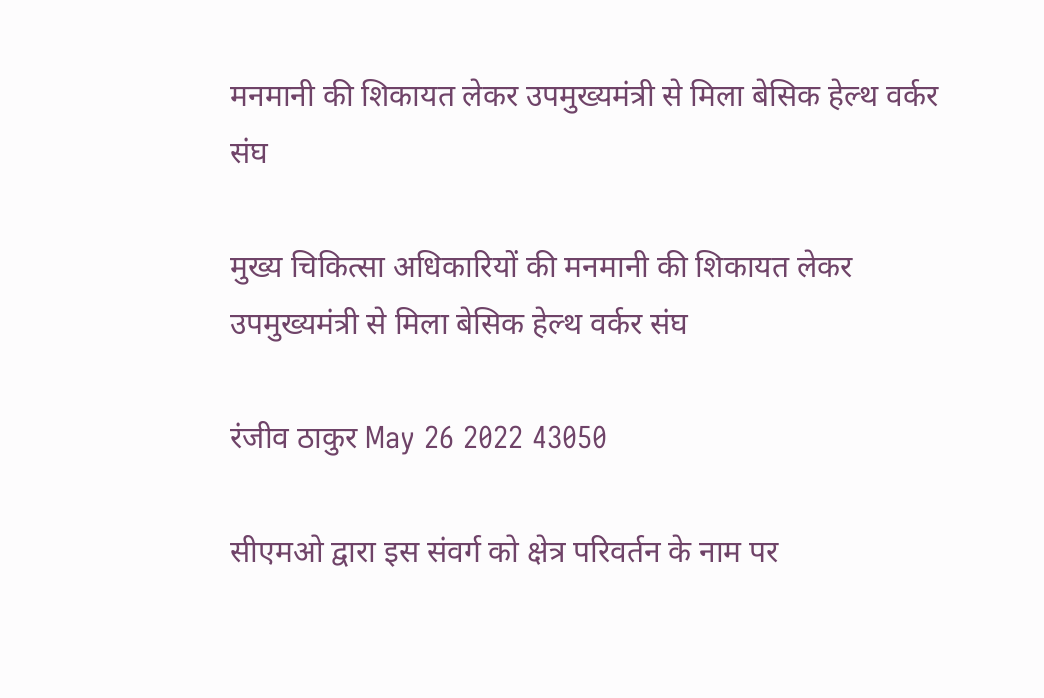मनमानी की शिकायत लेकर उपमुख्यमंत्री से मिला बेसिक हेल्थ वर्कर संघ

मुख्य चिकित्सा अधिकारियों की मनमानी की शिकायत लेकर उपमुख्यमंत्री से मिला बेसिक हेल्थ वर्कर संघ

रंजीव ठाकुर May 26 2022 43050

सीएमओ द्वारा इस संवर्ग को क्षेत्र परिवर्तन के नाम पर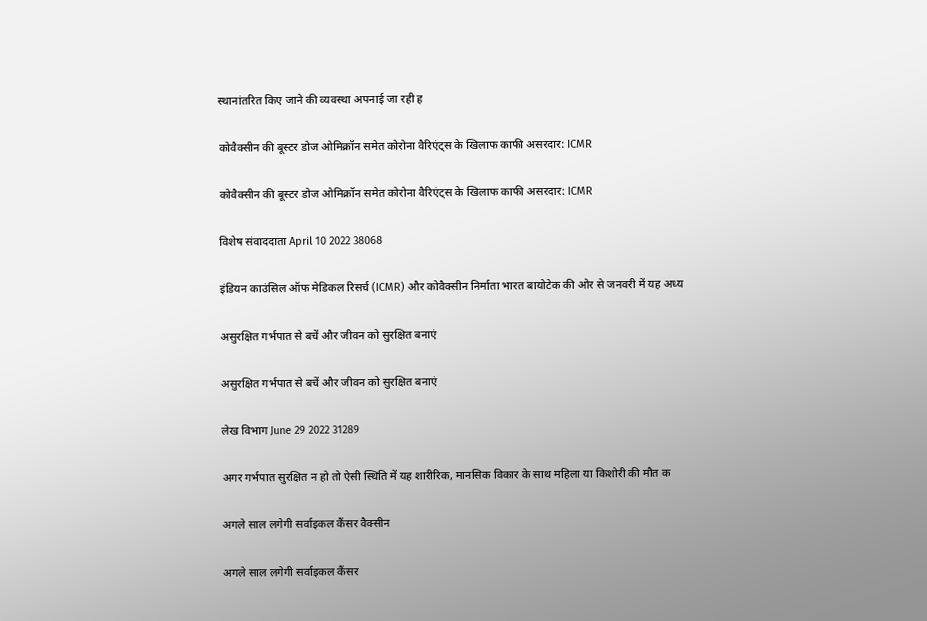स्थानांतरित किए जाने की व्यवस्था अपनाई जा रही ह

कोवैक्सीन की बूस्टर डोज ओमिक्रॉन समेत कोरोना वैरिएंट्स के खिलाफ काफी असरदार: ICMR

कोवैक्सीन की बूस्टर डोज ओमिक्रॉन समेत कोरोना वैरिएंट्स के खिलाफ काफी असरदार: ICMR

विशेष संवाददाता April 10 2022 38068

इंडियन काउंसिल ऑफ मेडिकल रिसर्च (ICMR) और कोवैक्सीन निर्माता भारत बायोटेक की ओर से जनवरी में यह अध्य

असुरक्षित गर्भपात से बचें और जीवन को सुरक्षित बनाएं

असुरक्षित गर्भपात से बचें और जीवन को सुरक्षित बनाएं

लेख विभाग June 29 2022 31289

अगर गर्भपात सुरक्षित न हो तो ऐसी स्थिति में यह शारीरिक, मानसिक विकार के साथ महिला या किशोरी की मौत क

अगले साल लगेगी सर्वाइकल कैंसर वैक्सीन

अगले साल लगेगी सर्वाइकल कैंसर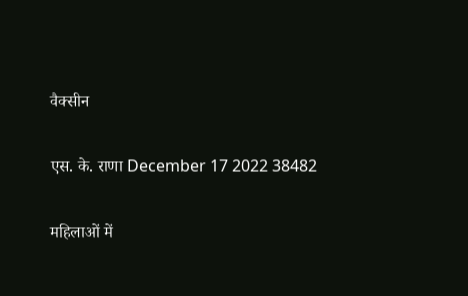वैक्सीन

एस. के. राणा December 17 2022 38482

महिलाओं में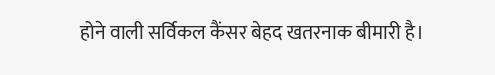होने वाली सर्विकल कैंसर बेहद खतरनाक बीमारी है।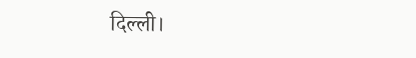दिल्ली।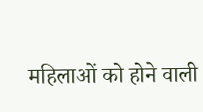महिलाओं को होने वाली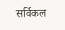सर्विकल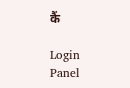कैं

Login Panel